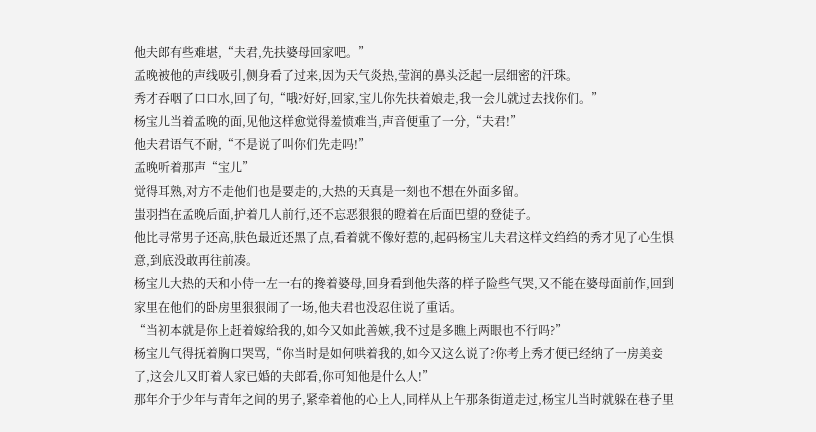他夫郎有些难堪,“夫君,先扶婆母回家吧。”
孟晚被他的声线吸引,侧身看了过来,因为天气炎热,莹润的鼻头泛起一层细密的汗珠。
秀才吞咽了口口水,回了句,“哦?好好,回家,宝儿你先扶着娘走,我一会儿就过去找你们。”
杨宝儿当着孟晚的面,见他这样愈觉得羞愤难当,声音便重了一分,“夫君!”
他夫君语气不耐,“不是说了叫你们先走吗!”
孟晚听着那声“宝儿”
觉得耳熟,对方不走他们也是要走的,大热的天真是一刻也不想在外面多留。
蚩羽挡在孟晚后面,护着几人前行,还不忘恶狠狠的瞪着在后面巴望的登徒子。
他比寻常男子还高,肤色最近还黑了点,看着就不像好惹的,起码杨宝儿夫君这样文绉绉的秀才见了心生惧意,到底没敢再往前凑。
杨宝儿大热的天和小侍一左一右的搀着婆母,回身看到他失落的样子险些气哭,又不能在婆母面前作,回到家里在他们的卧房里狠狠闹了一场,他夫君也没忍住说了重话。
“当初本就是你上赶着嫁给我的,如今又如此善嫉,我不过是多瞧上两眼也不行吗?”
杨宝儿气得抚着胸口哭骂,“你当时是如何哄着我的,如今又这么说了?你考上秀才便已经纳了一房美妾了,这会儿又盯着人家已婚的夫郎看,你可知他是什么人!”
那年介于少年与青年之间的男子,紧牵着他的心上人,同样从上午那条街道走过,杨宝儿当时就躲在巷子里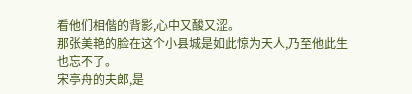看他们相偕的背影,心中又酸又涩。
那张美艳的脸在这个小县城是如此惊为天人,乃至他此生也忘不了。
宋亭舟的夫郎,是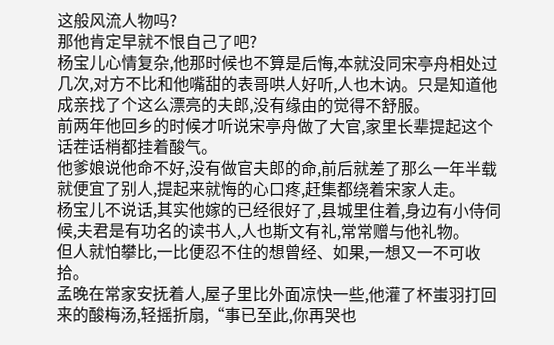这般风流人物吗?
那他肯定早就不恨自己了吧?
杨宝儿心情复杂,他那时候也不算是后悔,本就没同宋亭舟相处过几次,对方不比和他嘴甜的表哥哄人好听,人也木讷。只是知道他成亲找了个这么漂亮的夫郎,没有缘由的觉得不舒服。
前两年他回乡的时候才听说宋亭舟做了大官,家里长辈提起这个话茬话梢都挂着酸气。
他爹娘说他命不好,没有做官夫郎的命,前后就差了那么一年半载就便宜了别人,提起来就悔的心口疼,赶集都绕着宋家人走。
杨宝儿不说话,其实他嫁的已经很好了,县城里住着,身边有小侍伺候,夫君是有功名的读书人,人也斯文有礼,常常赠与他礼物。
但人就怕攀比,一比便忍不住的想曾经、如果,一想又一不可收拾。
孟晚在常家安抚着人,屋子里比外面凉快一些,他灌了杯蚩羽打回来的酸梅汤,轻摇折扇,“事已至此,你再哭也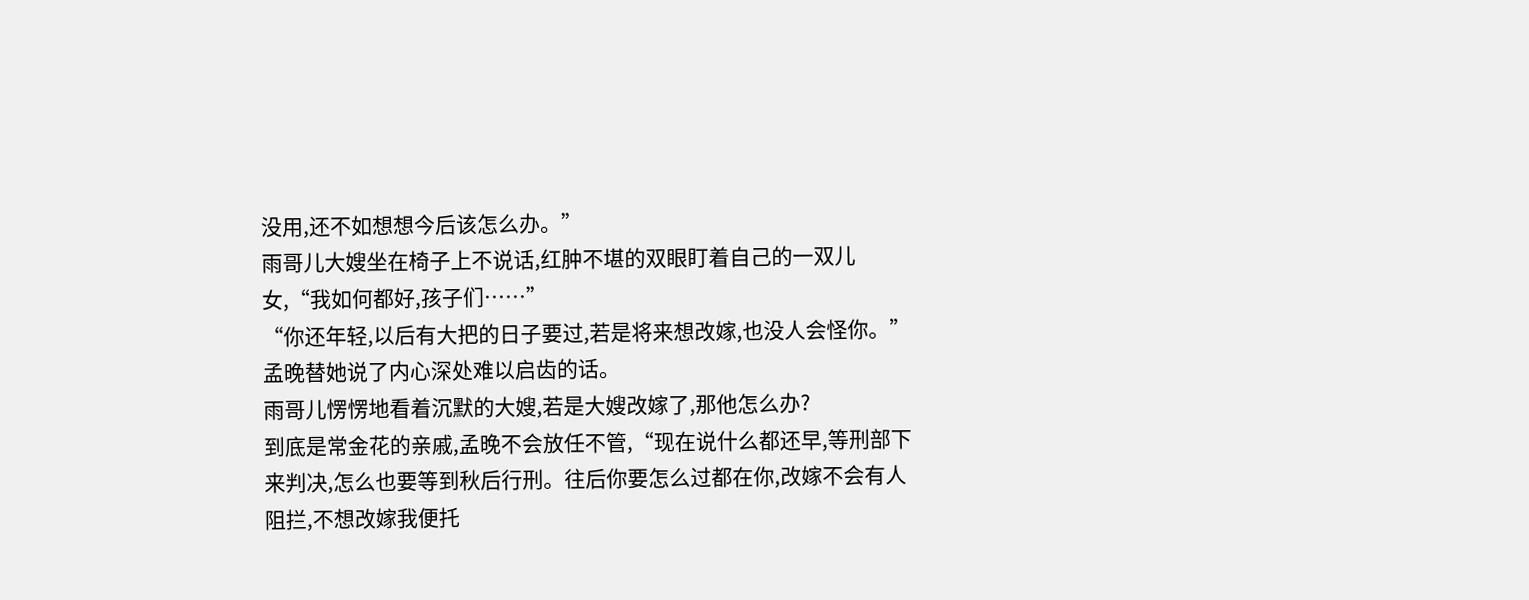没用,还不如想想今后该怎么办。”
雨哥儿大嫂坐在椅子上不说话,红肿不堪的双眼盯着自己的一双儿女,“我如何都好,孩子们……”
“你还年轻,以后有大把的日子要过,若是将来想改嫁,也没人会怪你。”
孟晚替她说了内心深处难以启齿的话。
雨哥儿愣愣地看着沉默的大嫂,若是大嫂改嫁了,那他怎么办?
到底是常金花的亲戚,孟晚不会放任不管,“现在说什么都还早,等刑部下来判决,怎么也要等到秋后行刑。往后你要怎么过都在你,改嫁不会有人阻拦,不想改嫁我便托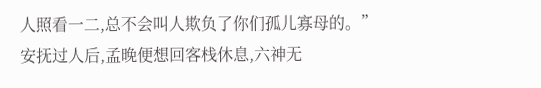人照看一二,总不会叫人欺负了你们孤儿寡母的。”
安抚过人后,孟晚便想回客栈休息,六神无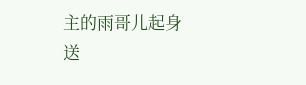主的雨哥儿起身送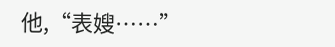他,“表嫂……”